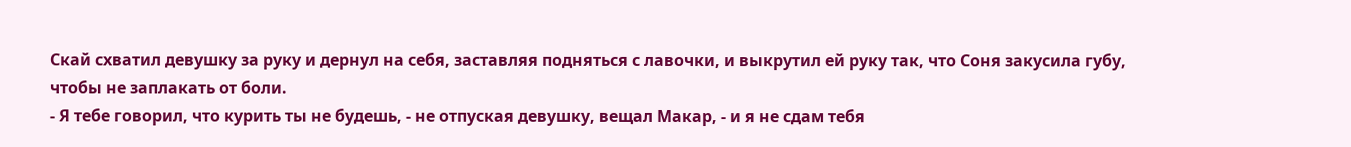Скай схватил девушку за руку и дернул на себя, заставляя подняться с лавочки, и выкрутил ей руку так, что Соня закусила губу, чтобы не заплакать от боли.
- Я тебе говорил, что курить ты не будешь, - не отпуская девушку, вещал Макар, - и я не сдам тебя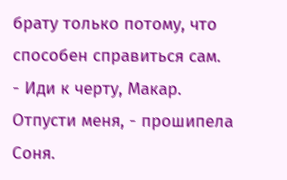брату только потому, что способен справиться сам.
- Иди к черту, Макар. Отпусти меня, - прошипела Соня.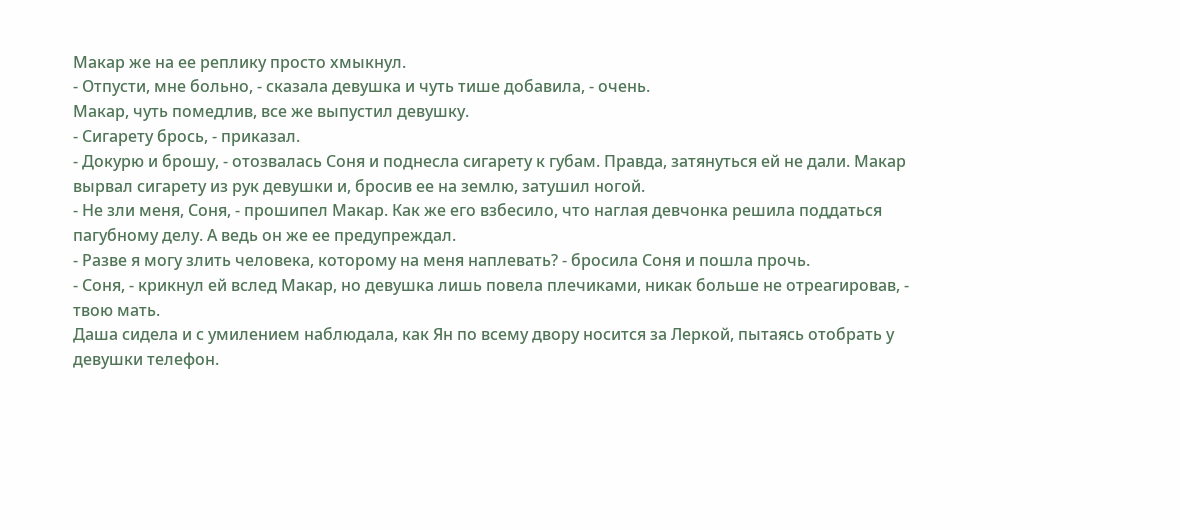Макар же на ее реплику просто хмыкнул.
- Отпусти, мне больно, - сказала девушка и чуть тише добавила, - очень.
Макар, чуть помедлив, все же выпустил девушку.
- Сигарету брось, - приказал.
- Докурю и брошу, - отозвалась Соня и поднесла сигарету к губам. Правда, затянуться ей не дали. Макар вырвал сигарету из рук девушки и, бросив ее на землю, затушил ногой.
- Не зли меня, Соня, - прошипел Макар. Как же его взбесило, что наглая девчонка решила поддаться пагубному делу. А ведь он же ее предупреждал.
- Разве я могу злить человека, которому на меня наплевать? - бросила Соня и пошла прочь.
- Соня, - крикнул ей вслед Макар, но девушка лишь повела плечиками, никак больше не отреагировав, - твою мать.
Даша сидела и с умилением наблюдала, как Ян по всему двору носится за Леркой, пытаясь отобрать у девушки телефон.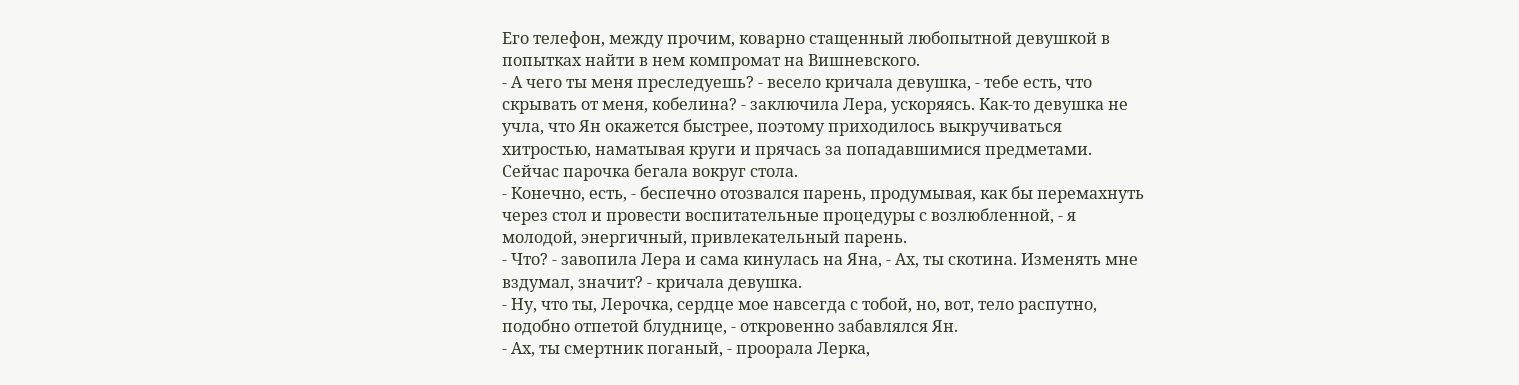Его телефон, между прочим, коварно стащенный любопытной девушкой в попытках найти в нем компромат на Вишневского.
- А чего ты меня преследуешь? - весело кричала девушка, - тебе есть, что скрывать от меня, кобелина? - заключила Лера, ускоряясь. Как-то девушка не учла, что Ян окажется быстрее, поэтому приходилось выкручиваться хитростью, наматывая круги и прячась за попадавшимися предметами. Сейчас парочка бегала вокруг стола.
- Конечно, есть, - беспечно отозвался парень, продумывая, как бы перемахнуть через стол и провести воспитательные процедуры с возлюбленной, - я молодой, энергичный, привлекательный парень.
- Что? - завопила Лера и сама кинулась на Яна, - Ах, ты скотина. Изменять мне вздумал, значит? - кричала девушка.
- Ну, что ты, Лерочка, сердце мое навсегда с тобой, но, вот, тело распутно, подобно отпетой блуднице, - откровенно забавлялся Ян.
- Ах, ты смертник поганый, - проорала Лерка,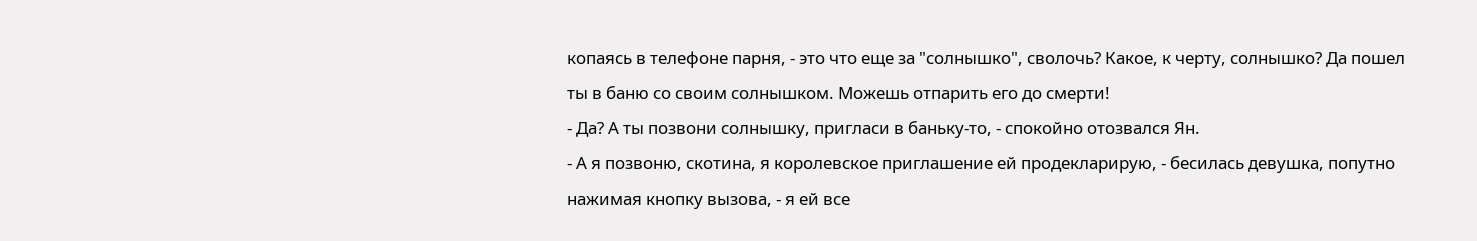копаясь в телефоне парня, - это что еще за "солнышко", сволочь? Какое, к черту, солнышко? Да пошел ты в баню со своим солнышком. Можешь отпарить его до смерти!
- Да? А ты позвони солнышку, пригласи в баньку-то, - спокойно отозвался Ян.
- А я позвоню, скотина, я королевское приглашение ей продекларирую, - бесилась девушка, попутно нажимая кнопку вызова, - я ей все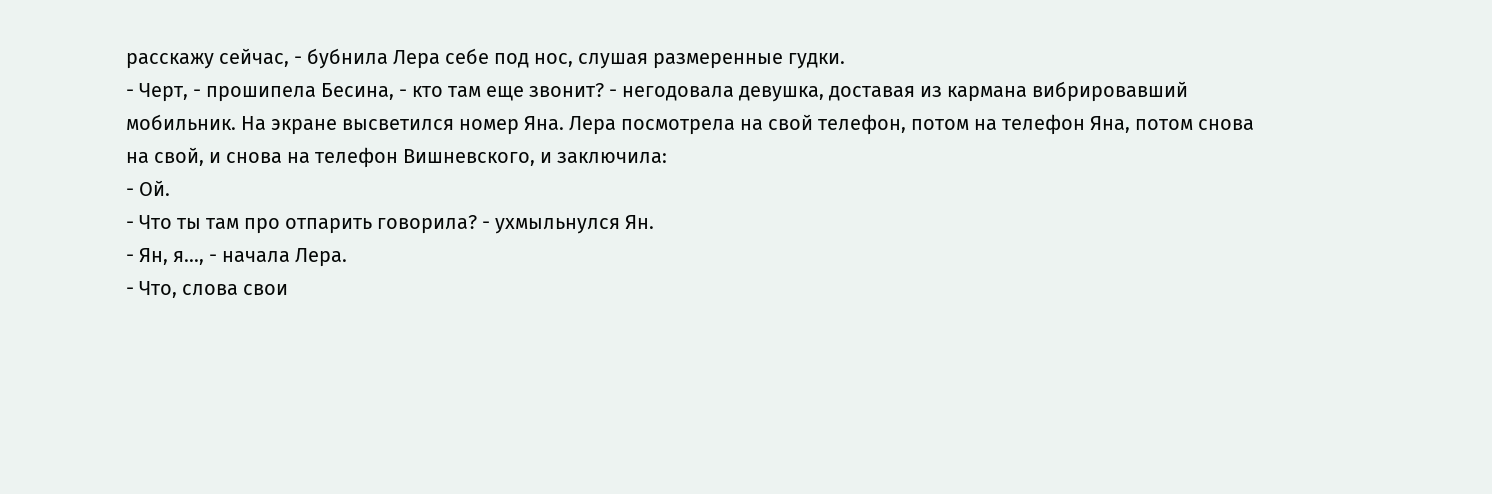расскажу сейчас, - бубнила Лера себе под нос, слушая размеренные гудки.
- Черт, - прошипела Бесина, - кто там еще звонит? - негодовала девушка, доставая из кармана вибрировавший мобильник. На экране высветился номер Яна. Лера посмотрела на свой телефон, потом на телефон Яна, потом снова на свой, и снова на телефон Вишневского, и заключила:
- Ой.
- Что ты там про отпарить говорила? - ухмыльнулся Ян.
- Ян, я..., - начала Лера.
- Что, слова свои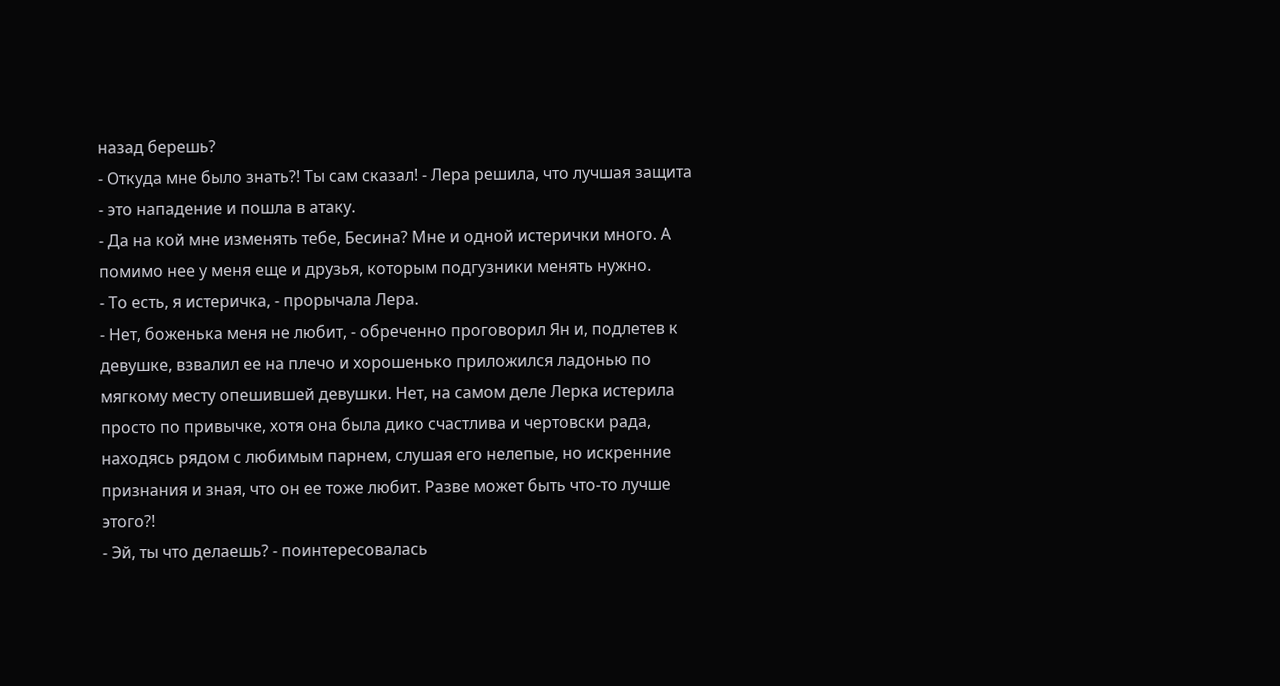назад берешь?
- Откуда мне было знать?! Ты сам сказал! - Лера решила, что лучшая защита - это нападение и пошла в атаку.
- Да на кой мне изменять тебе, Бесина? Мне и одной истерички много. А помимо нее у меня еще и друзья, которым подгузники менять нужно.
- То есть, я истеричка, - прорычала Лера.
- Нет, боженька меня не любит, - обреченно проговорил Ян и, подлетев к девушке, взвалил ее на плечо и хорошенько приложился ладонью по мягкому месту опешившей девушки. Нет, на самом деле Лерка истерила просто по привычке, хотя она была дико счастлива и чертовски рада, находясь рядом с любимым парнем, слушая его нелепые, но искренние признания и зная, что он ее тоже любит. Разве может быть что-то лучше этого?!
- Эй, ты что делаешь? - поинтересовалась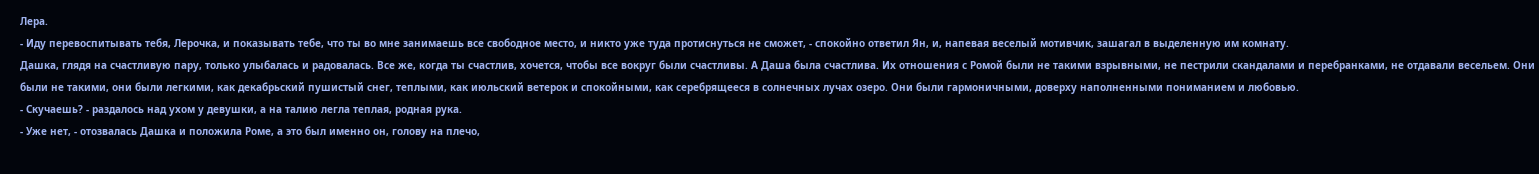Лера.
- Иду перевоспитывать тебя, Лерочка, и показывать тебе, что ты во мне занимаешь все свободное место, и никто уже туда протиснуться не сможет, - спокойно ответил Ян, и, напевая веселый мотивчик, зашагал в выделенную им комнату.
Дашка, глядя на счастливую пару, только улыбалась и радовалась. Все же, когда ты счастлив, хочется, чтобы все вокруг были счастливы. А Даша была счастлива. Их отношения с Ромой были не такими взрывными, не пестрили скандалами и перебранками, не отдавали весельем. Они были не такими, они были легкими, как декабрьский пушистый снег, теплыми, как июльский ветерок и спокойными, как серебрящееся в солнечных лучах озеро. Они были гармоничными, доверху наполненными пониманием и любовью.
- Скучаешь? - раздалось над ухом у девушки, а на талию легла теплая, родная рука.
- Уже нет, - отозвалась Дашка и положила Роме, а это был именно он, голову на плечо,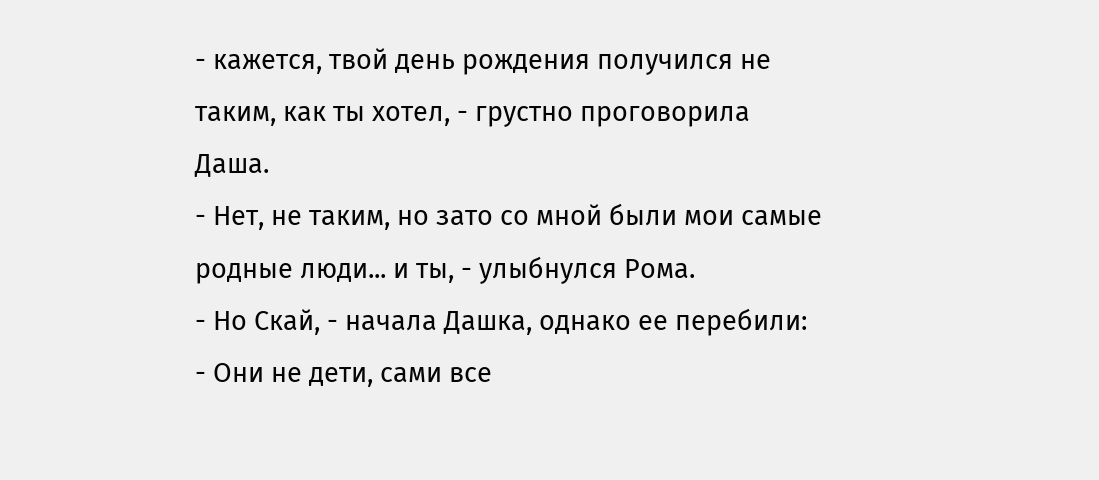- кажется, твой день рождения получился не таким, как ты хотел, - грустно проговорила Даша.
- Нет, не таким, но зато со мной были мои самые родные люди... и ты, - улыбнулся Рома.
- Но Скай, - начала Дашка, однако ее перебили:
- Они не дети, сами все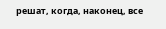решат, когда, наконец, все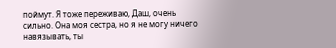поймут. Я тоже переживаю, Даш, очень сильно. Она моя сестра, но я не могу ничего навязывать, ты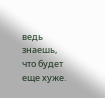ведь знаешь, что будет еще хуже.